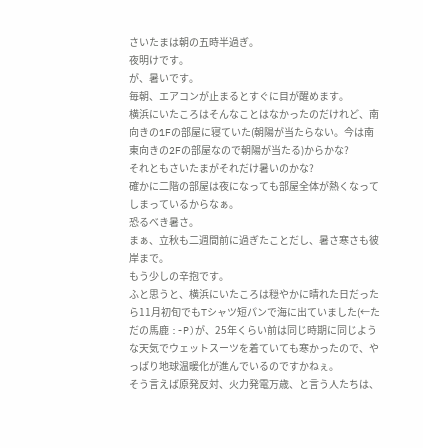さいたまは朝の五時半過ぎ。
夜明けです。
が、暑いです。
毎朝、エアコンが止まるとすぐに目が醒めます。
横浜にいたころはそんなことはなかったのだけれど、南向きの1Fの部屋に寝ていた(朝陽が当たらない。今は南東向きの2Fの部屋なので朝陽が当たる)からかな?
それともさいたまがそれだけ暑いのかな?
確かに二階の部屋は夜になっても部屋全体が熱くなってしまっているからなぁ。
恐るべき暑さ。
まぁ、立秋も二週間前に過ぎたことだし、暑さ寒さも彼岸まで。
もう少しの辛抱です。
ふと思うと、横浜にいたころは穏やかに晴れた日だったら11月初旬でもTシャツ短パンで海に出ていました(←ただの馬鹿 :-P)が、25年くらい前は同じ時期に同じような天気でウェットスーツを着ていても寒かったので、やっぱり地球温暖化が進んでいるのですかねぇ。
そう言えば原発反対、火力発電万歳、と言う人たちは、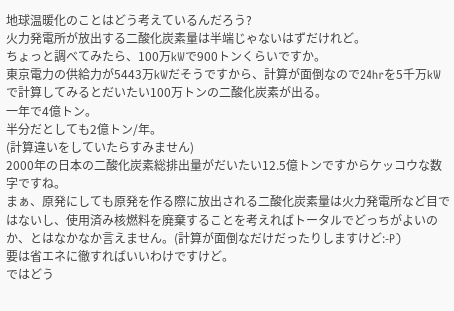地球温暖化のことはどう考えているんだろう?
火力発電所が放出する二酸化炭素量は半端じゃないはずだけれど。
ちょっと調べてみたら、100万kWで900トンくらいですか。
東京電力の供給力が5443万kWだそうですから、計算が面倒なので24hrを5千万kWで計算してみるとだいたい100万トンの二酸化炭素が出る。
一年で4億トン。
半分だとしても2億トン/年。
(計算違いをしていたらすみません)
2000年の日本の二酸化炭素総排出量がだいたい12.5億トンですからケッコウな数字ですね。
まぁ、原発にしても原発を作る際に放出される二酸化炭素量は火力発電所など目ではないし、使用済み核燃料を廃棄することを考えればトータルでどっちがよいのか、とはなかなか言えません。(計算が面倒なだけだったりしますけど:-P)
要は省エネに徹すればいいわけですけど。
ではどう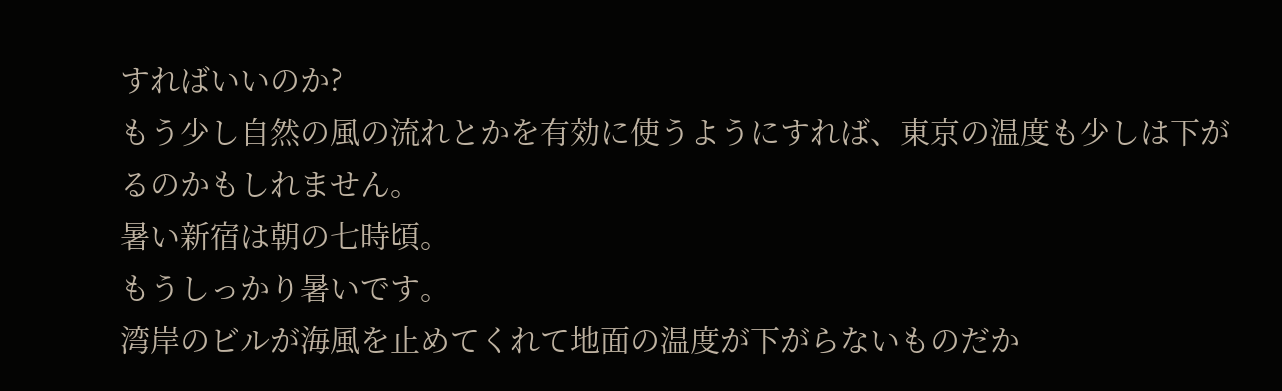すればいいのか?
もう少し自然の風の流れとかを有効に使うようにすれば、東京の温度も少しは下がるのかもしれません。
暑い新宿は朝の七時頃。
もうしっかり暑いです。
湾岸のビルが海風を止めてくれて地面の温度が下がらないものだか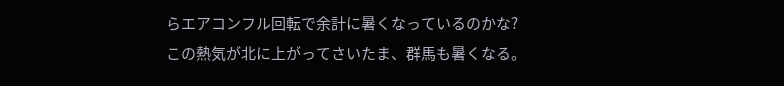らエアコンフル回転で余計に暑くなっているのかな?
この熱気が北に上がってさいたま、群馬も暑くなる。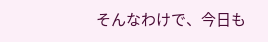そんなわけで、今日も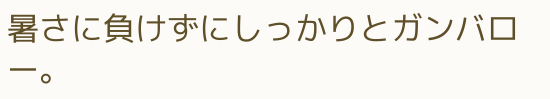暑さに負けずにしっかりとガンバロー。